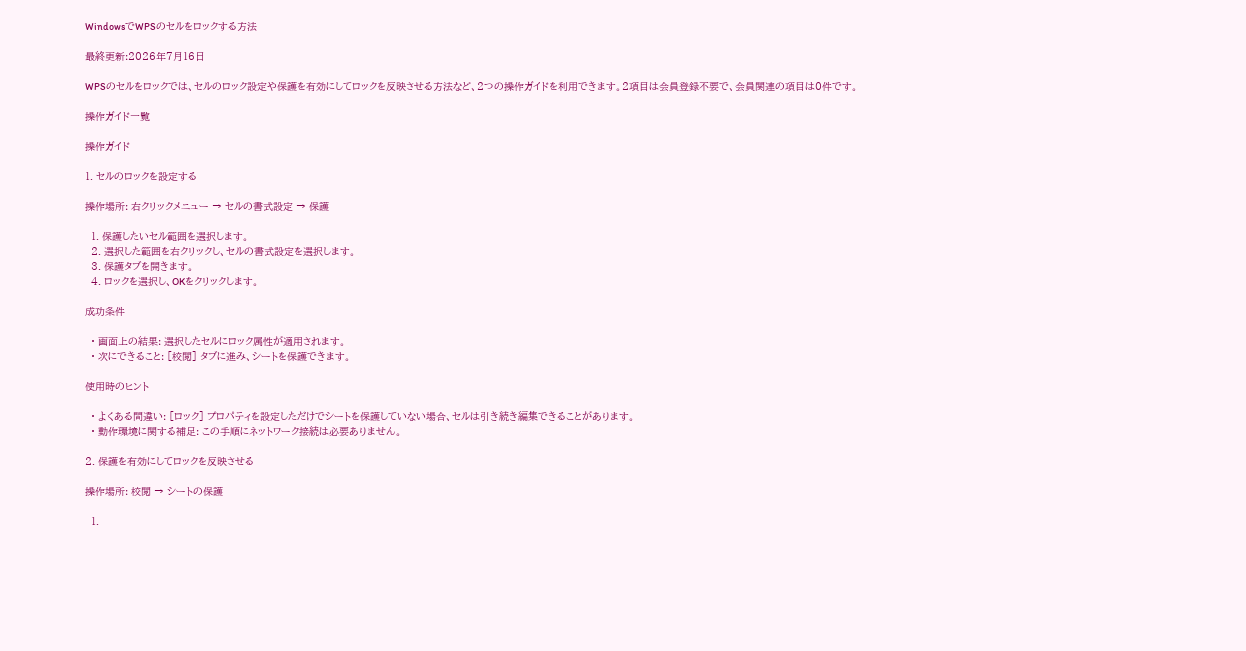WindowsでWPSのセルをロックする方法

最終更新:2026年7月16日

WPSのセルをロックでは、セルのロック設定や保護を有効にしてロックを反映させる方法など、2つの操作ガイドを利用できます。2項目は会員登録不要で、会員関連の項目は0件です。

操作ガイド一覧

操作ガイド

1. セルのロックを設定する

操作場所: 右クリックメニュー → セルの書式設定 → 保護

  1. 保護したいセル範囲を選択します。
  2. 選択した範囲を右クリックし、セルの書式設定を選択します。
  3. 保護タブを開きます。
  4. ロックを選択し、OKをクリックします。

成功条件

  • 画面上の結果: 選択したセルにロック属性が適用されます。
  • 次にできること: [校閲] タブに進み、シートを保護できます。

使用時のヒント

  • よくある間違い: [ロック] プロパティを設定しただけでシートを保護していない場合、セルは引き続き編集できることがあります。
  • 動作環境に関する補足: この手順にネットワーク接続は必要ありません。

2. 保護を有効にしてロックを反映させる

操作場所: 校閲 → シートの保護

  1.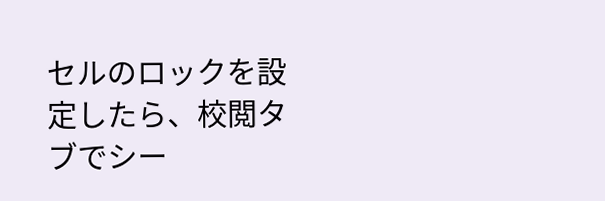セルのロックを設定したら、校閲タブでシー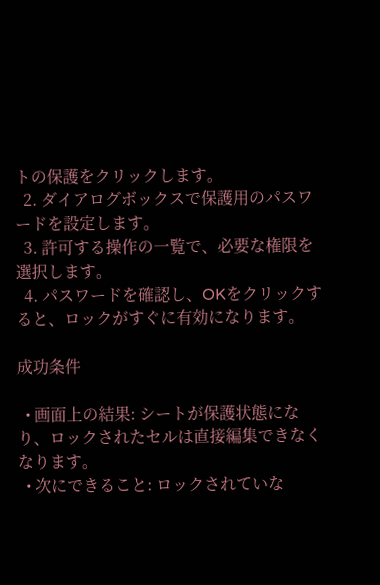トの保護をクリックします。
  2. ダイアログボックスで保護用のパスワードを設定します。
  3. 許可する操作の一覧で、必要な権限を選択します。
  4. パスワードを確認し、OKをクリックすると、ロックがすぐに有効になります。

成功条件

  • 画面上の結果: シートが保護状態になり、ロックされたセルは直接編集できなくなります。
  • 次にできること: ロックされていな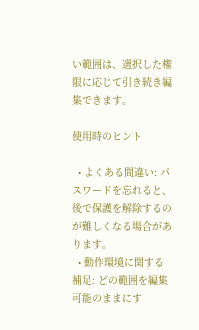い範囲は、選択した権限に応じて引き続き編集できます。

使用時のヒント

  • よくある間違い: パスワードを忘れると、後で保護を解除するのが難しくなる場合があります。
  • 動作環境に関する補足: どの範囲を編集可能のままにす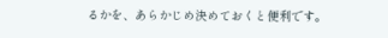るかを、あらかじめ決めておくと便利です。